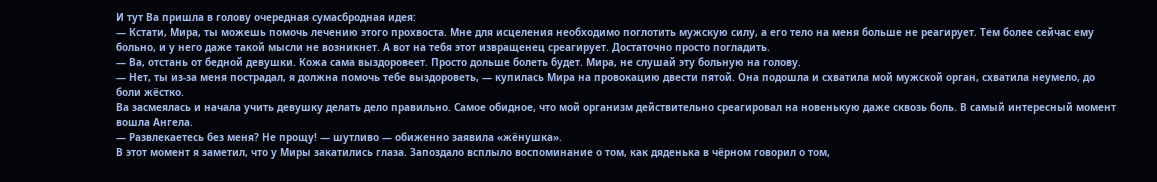И тут Ва пришла в голову очередная сумасбродная идея:
— Кстати, Мира, ты можешь помочь лечению этого прохвоста. Мне для исцеления необходимо поглотить мужскую силу, а его тело на меня больше не реагирует. Тем более сейчас ему больно, и у него даже такой мысли не возникнет. А вот на тебя этот извращенец среагирует. Достаточно просто погладить.
— Ва, отстань от бедной девушки. Кожа сама выздоровеет. Просто дольше болеть будет. Мира, не слушай эту больную на голову.
— Нет, ты из-за меня пострадал, я должна помочь тебе выздороветь, — купилась Мира на провокацию двести пятой. Она подошла и схватила мой мужской орган, схватила неумело, до боли жёстко.
Ва засмеялась и начала учить девушку делать дело правильно. Самое обидное, что мой организм действительно среагировал на новенькую даже сквозь боль. В самый интересный момент вошла Ангела.
— Развлекаетесь без меня? Не прощу! — шутливо — обиженно заявила «жёнушка».
В этот момент я заметил, что у Миры закатились глаза. Запоздало всплыло воспоминание о том, как дяденька в чёрном говорил о том,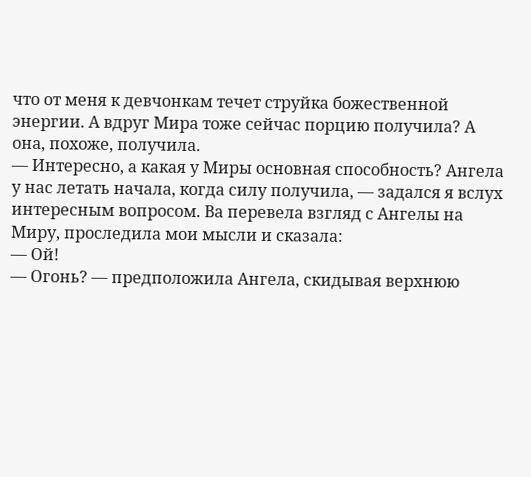что от меня к девчонкам течет струйка божественной энергии. А вдруг Мира тоже сейчас порцию получила? А она, похоже, получила.
— Интересно, а какая у Миры основная способность? Ангела у нас летать начала, когда силу получила, — задался я вслух интересным вопросом. Ва перевела взгляд с Ангелы на Миру, проследила мои мысли и сказала:
— Ой!
— Огонь? — предположила Ангела, скидывая верхнюю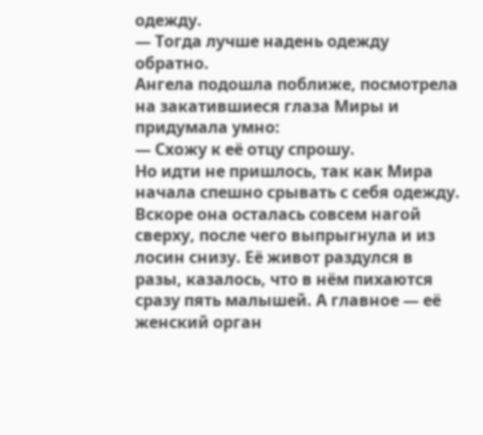одежду.
— Тогда лучше надень одежду обратно.
Ангела подошла поближе, посмотрела на закатившиеся глаза Миры и придумала умно:
— Схожу к её отцу спрошу.
Но идти не пришлось, так как Мира начала спешно срывать с себя одежду. Вскоре она осталась совсем нагой сверху, после чего выпрыгнула и из лосин снизу. Её живот раздулся в разы, казалось, что в нём пихаются сразу пять малышей. А главное — её женский орган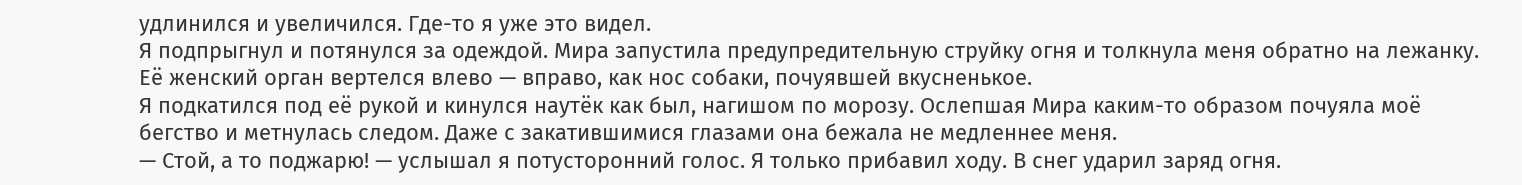удлинился и увеличился. Где-то я уже это видел.
Я подпрыгнул и потянулся за одеждой. Мира запустила предупредительную струйку огня и толкнула меня обратно на лежанку. Её женский орган вертелся влево — вправо, как нос собаки, почуявшей вкусненькое.
Я подкатился под её рукой и кинулся наутёк как был, нагишом по морозу. Ослепшая Мира каким-то образом почуяла моё бегство и метнулась следом. Даже с закатившимися глазами она бежала не медленнее меня.
— Стой, а то поджарю! — услышал я потусторонний голос. Я только прибавил ходу. В снег ударил заряд огня.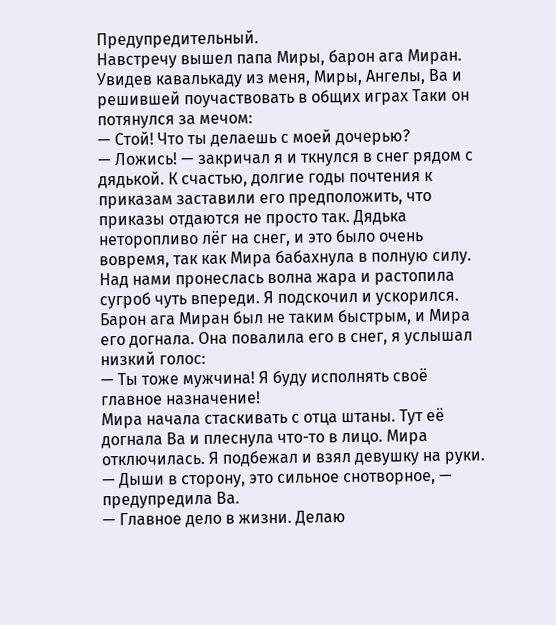Предупредительный.
Навстречу вышел папа Миры, барон ага Миран. Увидев кавалькаду из меня, Миры, Ангелы, Ва и решившей поучаствовать в общих играх Таки он потянулся за мечом:
— Стой! Что ты делаешь с моей дочерью?
— Ложись! — закричал я и ткнулся в снег рядом с дядькой. К счастью, долгие годы почтения к приказам заставили его предположить, что приказы отдаются не просто так. Дядька неторопливо лёг на снег, и это было очень вовремя, так как Мира бабахнула в полную силу. Над нами пронеслась волна жара и растопила сугроб чуть впереди. Я подскочил и ускорился. Барон ага Миран был не таким быстрым, и Мира его догнала. Она повалила его в снег, я услышал низкий голос:
— Ты тоже мужчина! Я буду исполнять своё главное назначение!
Мира начала стаскивать с отца штаны. Тут её догнала Ва и плеснула что-то в лицо. Мира отключилась. Я подбежал и взял девушку на руки.
— Дыши в сторону, это сильное снотворное, — предупредила Ва.
— Главное дело в жизни. Делаю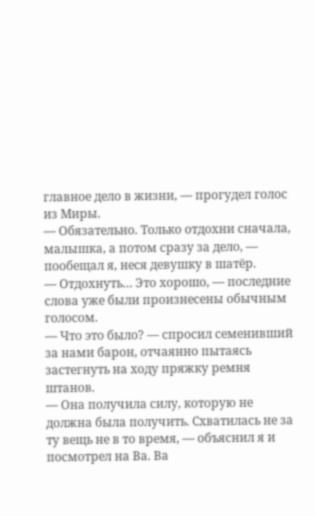главное дело в жизни, — прогудел голос из Миры.
— Обязательно. Только отдохни сначала, малышка, а потом сразу за дело, — пообещал я, неся девушку в шатёр.
— Отдохнуть… Это хорошо, — последние слова уже были произнесены обычным голосом.
— Что это было? — спросил семенивший за нами барон, отчаянно пытаясь застегнуть на ходу пряжку ремня штанов.
— Она получила силу, которую не должна была получить. Схватилась не за ту вещь не в то время, — объяснил я и посмотрел на Ва. Ва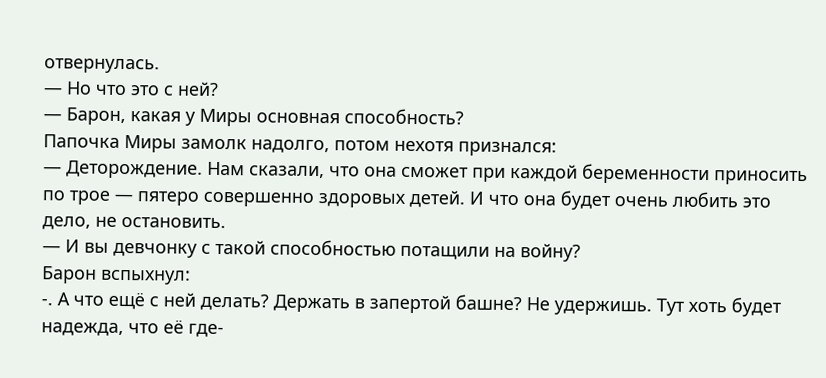отвернулась.
— Но что это с ней?
— Барон, какая у Миры основная способность?
Папочка Миры замолк надолго, потом нехотя признался:
— Деторождение. Нам сказали, что она сможет при каждой беременности приносить по трое — пятеро совершенно здоровых детей. И что она будет очень любить это дело, не остановить.
— И вы девчонку с такой способностью потащили на войну?
Барон вспыхнул:
-. А что ещё с ней делать? Держать в запертой башне? Не удержишь. Тут хоть будет надежда, что её где-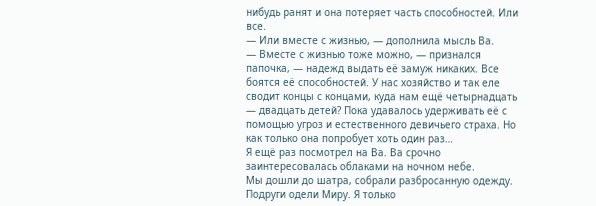нибудь ранят и она потеряет часть способностей. Или все.
— Или вместе с жизнью, — дополнила мысль Ва.
— Вместе с жизнью тоже можно, — признался папочка, — надежд выдать её замуж никаких. Все боятся её способностей. У нас хозяйство и так еле сводит концы с концами, куда нам ещё четырнадцать — двадцать детей? Пока удавалось удерживать её с помощью угроз и естественного девичьего страха. Но как только она попробует хоть один раз…
Я ещё раз посмотрел на Ва. Ва срочно заинтересовалась облаками на ночном небе.
Мы дошли до шатра, собрали разбросанную одежду. Подруги одели Миру. Я только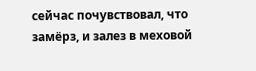сейчас почувствовал, что замёрз, и залез в меховой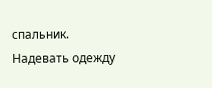спальник. Надевать одежду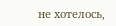не хотелось,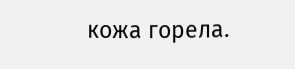кожа горела.